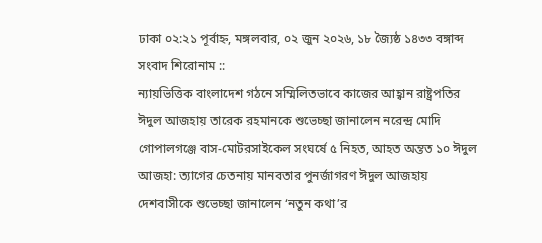ঢাকা ০২:২১ পূর্বাহ্ন, মঙ্গলবার, ০২ জুন ২০২৬, ১৮ জ্যৈষ্ঠ ১৪৩৩ বঙ্গাব্দ
সংবাদ শিরোনাম ::
ন্যায়ভিত্তিক বাংলাদেশ গঠনে সম্মিলিতভাবে কাজের আহ্বান রাষ্ট্রপতির ঈদুল আজহায় তারেক রহমানকে শুভেচ্ছা জানালেন নরেন্দ্র মোদি গোপালগঞ্জে বাস-মোটরসাইকেল সংঘর্ষে ৫ নিহত, আহত অন্তত ১০ ঈদুল আজহা: ত্যাগের চেতনায় মানবতার পুনর্জাগরণ ঈদুল আজহায় দেশবাসীকে শুভেচ্ছা জানালেন ‘নতুন কথা’র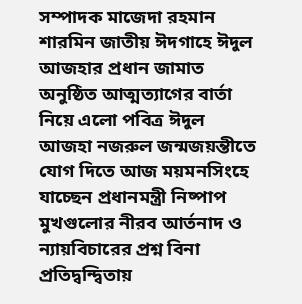সম্পাদক মাজেদা রহমান শারমিন জাতীয় ঈদগাহে ঈদুল আজহার প্রধান জামাত অনুষ্ঠিত আত্মত্যাগের বার্তা নিয়ে এলো পবিত্র ঈদুল আজহা নজরুল জন্মজয়ন্তীতে যোগ দিতে আজ ময়মনসিংহে যাচ্ছেন প্রধানমন্ত্রী নিষ্পাপ মুখগুলোর নীরব আর্তনাদ ও ন্যায়বিচারের প্রশ্ন বিনা প্রতিদ্বন্দ্বিতায়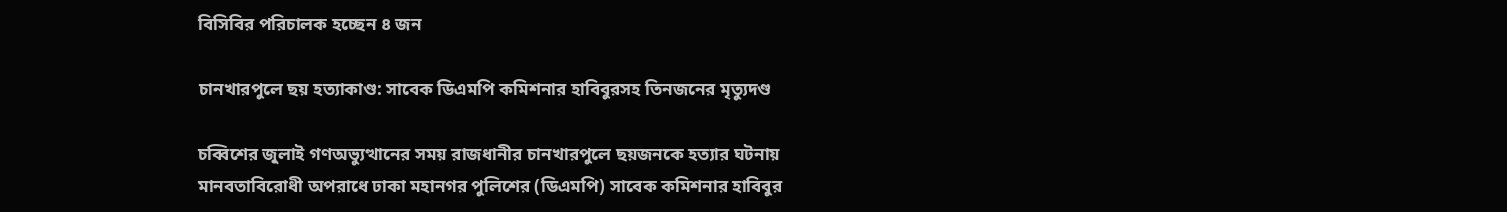বিসিবির পরিচালক হচ্ছেন ৪ জন

চানখারপুলে ছয় হত্যাকাণ্ড: সাবেক ডিএমপি কমিশনার হাবিবুরসহ তিনজনের মৃত্যুদণ্ড

চব্বিশের জুলাই গণঅভ্যুত্থানের সময় রাজধানীর চানখারপুলে ছয়জনকে হত্যার ঘটনায় মানবতাবিরোধী অপরাধে ঢাকা মহানগর পুলিশের (ডিএমপি) সাবেক কমিশনার হাবিবুর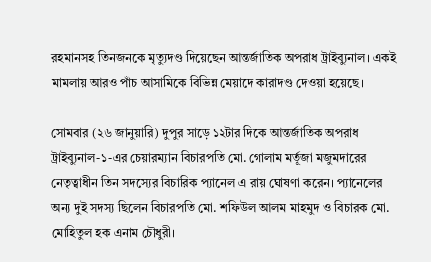রহমানসহ তিনজনকে মৃত্যুদণ্ড দিয়েছেন আন্তর্জাতিক অপরাধ ট্রাইব্যুনাল। একই মামলায় আরও পাঁচ আসামিকে বিভিন্ন মেয়াদে কারাদণ্ড দেওয়া হয়েছে।

সোমবার (২৬ জানুয়ারি) দুপুর সাড়ে ১২টার দিকে আন্তর্জাতিক অপরাধ ট্রাইব্যুনাল-১-এর চেয়ারম্যান বিচারপতি মো. গোলাম মর্তূজা মজুমদারের নেতৃত্বাধীন তিন সদস্যের বিচারিক প্যানেল এ রায় ঘোষণা করেন। প্যানেলের অন্য দুই সদস্য ছিলেন বিচারপতি মো. শফিউল আলম মাহমুদ ও বিচারক মো. মোহিতুল হক এনাম চৌধুরী।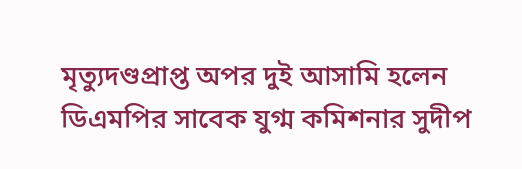মৃত্যুদণ্ডপ্রাপ্ত অপর দুই আসামি হলেন ডিএমপির সাবেক যুগ্ম কমিশনার সুদীপ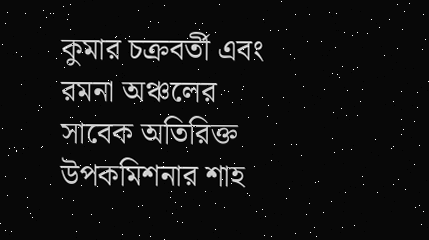কুমার চক্রবর্তী এবং রমনা অঞ্চলের সাবেক অতিরিক্ত উপকমিশনার শাহ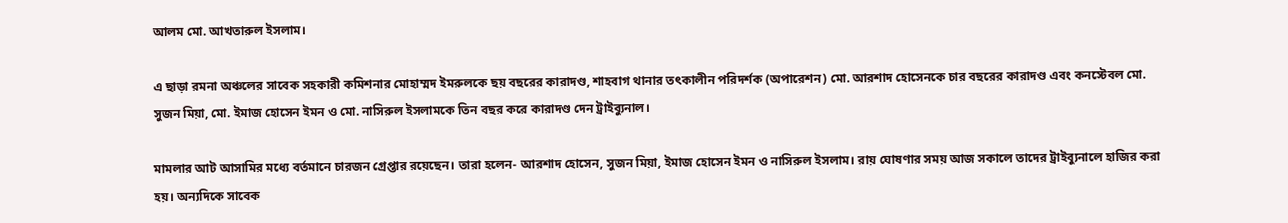আলম মো. আখতারুল ইসলাম।

এ ছাড়া রমনা অঞ্চলের সাবেক সহকারী কমিশনার মোহাম্মদ ইমরুলকে ছয় বছরের কারাদণ্ড, শাহবাগ থানার তৎকালীন পরিদর্শক (অপারেশন) মো. আরশাদ হোসেনকে চার বছরের কারাদণ্ড এবং কনস্টেবল মো. সুজন মিয়া, মো. ইমাজ হোসেন ইমন ও মো. নাসিরুল ইসলামকে তিন বছর করে কারাদণ্ড দেন ট্রাইব্যুনাল।

মামলার আট আসামির মধ্যে বর্তমানে চারজন গ্রেপ্তার রয়েছেন। তারা হলেন- আরশাদ হোসেন, সুজন মিয়া, ইমাজ হোসেন ইমন ও নাসিরুল ইসলাম। রায় ঘোষণার সময় আজ সকালে তাদের ট্রাইব্যুনালে হাজির করা হয়। অন্যদিকে সাবেক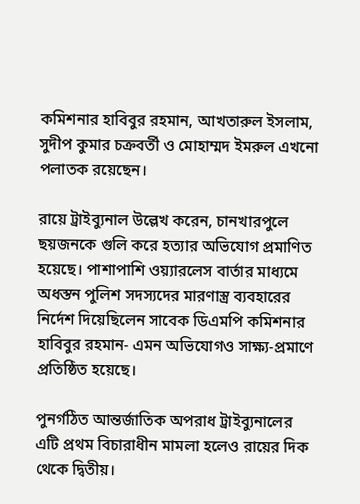কমিশনার হাবিবুর রহমান, আখতারুল ইসলাম, সুদীপ কুমার চক্রবর্তী ও মোহাম্মদ ইমরুল এখনো পলাতক রয়েছেন।

রায়ে ট্রাইব্যুনাল উল্লেখ করেন, চানখারপুলে ছয়জনকে গুলি করে হত্যার অভিযোগ প্রমাণিত হয়েছে। পাশাপাশি ওয়্যারলেস বার্তার মাধ্যমে অধস্তন পুলিশ সদস্যদের মারণাস্ত্র ব্যবহারের নির্দেশ দিয়েছিলেন সাবেক ডিএমপি কমিশনার হাবিবুর রহমান- এমন অভিযোগও সাক্ষ্য-প্রমাণে প্রতিষ্ঠিত হয়েছে।

পুনর্গঠিত আন্তর্জাতিক অপরাধ ট্রাইব্যুনালের এটি প্রথম বিচারাধীন মামলা হলেও রায়ের দিক থেকে দ্বিতীয়।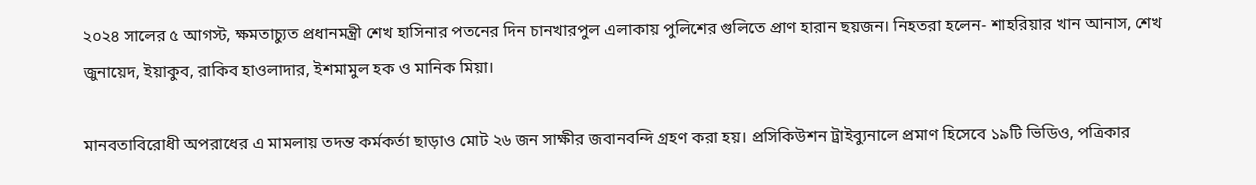২০২৪ সালের ৫ আগস্ট, ক্ষমতাচ্যুত প্রধানমন্ত্রী শেখ হাসিনার পতনের দিন চানখারপুল এলাকায় পুলিশের গুলিতে প্রাণ হারান ছয়জন। নিহতরা হলেন- শাহরিয়ার খান আনাস, শেখ জুনায়েদ, ইয়াকুব, রাকিব হাওলাদার, ইশমামুল হক ও মানিক মিয়া।

মানবতাবিরোধী অপরাধের এ মামলায় তদন্ত কর্মকর্তা ছাড়াও মোট ২৬ জন সাক্ষীর জবানবন্দি গ্রহণ করা হয়। প্রসিকিউশন ট্রাইব্যুনালে প্রমাণ হিসেবে ১৯টি ভিডিও, পত্রিকার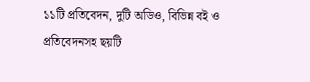১১টি প্রতিবেদন, দুটি অডিও, বিভিন্ন বই ও প্রতিবেদনসহ ছয়টি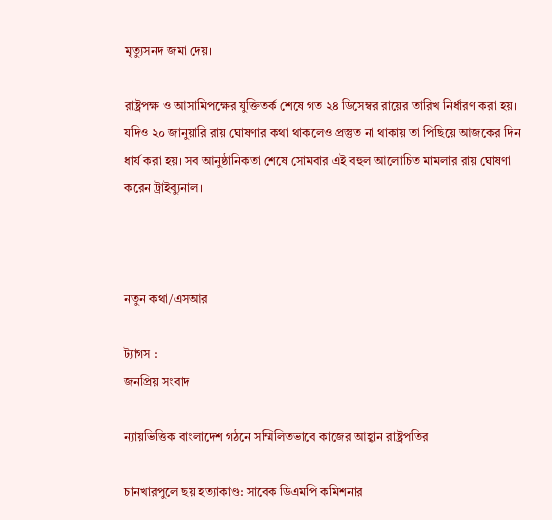মৃত্যুসনদ জমা দেয়।

রাষ্ট্রপক্ষ ও আসামিপক্ষের যুক্তিতর্ক শেষে গত ২৪ ডিসেম্বর রায়ের তারিখ নির্ধারণ করা হয়। যদিও ২০ জানুয়ারি রায় ঘোষণার কথা থাকলেও প্রস্তুত না থাকায় তা পিছিয়ে আজকের দিন ধার্য করা হয়। সব আনুষ্ঠানিকতা শেষে সোমবার এই বহুল আলোচিত মামলার রায় ঘোষণা করেন ট্রাইব্যুনাল।



নতুন কথা/এসআর

ট্যাগস :
জনপ্রিয় সংবাদ

ন্যায়ভিত্তিক বাংলাদেশ গঠনে সম্মিলিতভাবে কাজের আহ্বান রাষ্ট্রপতির

চানখারপুলে ছয় হত্যাকাণ্ড: সাবেক ডিএমপি কমিশনার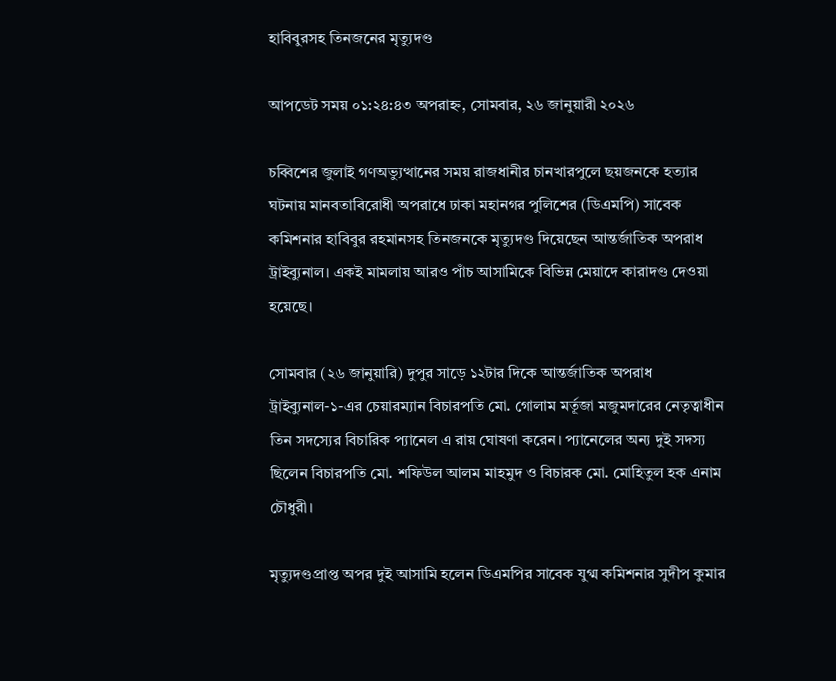হাবিবুরসহ তিনজনের মৃত্যুদণ্ড

আপডেট সময় ০১:২৪:৪৩ অপরাহ্ন, সোমবার, ২৬ জানুয়ারী ২০২৬

চব্বিশের জুলাই গণঅভ্যুত্থানের সময় রাজধানীর চানখারপুলে ছয়জনকে হত্যার ঘটনায় মানবতাবিরোধী অপরাধে ঢাকা মহানগর পুলিশের (ডিএমপি) সাবেক কমিশনার হাবিবুর রহমানসহ তিনজনকে মৃত্যুদণ্ড দিয়েছেন আন্তর্জাতিক অপরাধ ট্রাইব্যুনাল। একই মামলায় আরও পাঁচ আসামিকে বিভিন্ন মেয়াদে কারাদণ্ড দেওয়া হয়েছে।

সোমবার (২৬ জানুয়ারি) দুপুর সাড়ে ১২টার দিকে আন্তর্জাতিক অপরাধ ট্রাইব্যুনাল-১-এর চেয়ারম্যান বিচারপতি মো. গোলাম মর্তূজা মজুমদারের নেতৃত্বাধীন তিন সদস্যের বিচারিক প্যানেল এ রায় ঘোষণা করেন। প্যানেলের অন্য দুই সদস্য ছিলেন বিচারপতি মো. শফিউল আলম মাহমুদ ও বিচারক মো. মোহিতুল হক এনাম চৌধুরী।

মৃত্যুদণ্ডপ্রাপ্ত অপর দুই আসামি হলেন ডিএমপির সাবেক যুগ্ম কমিশনার সুদীপ কুমার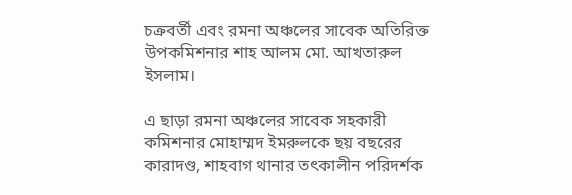চক্রবর্তী এবং রমনা অঞ্চলের সাবেক অতিরিক্ত উপকমিশনার শাহ আলম মো. আখতারুল ইসলাম।

এ ছাড়া রমনা অঞ্চলের সাবেক সহকারী কমিশনার মোহাম্মদ ইমরুলকে ছয় বছরের কারাদণ্ড, শাহবাগ থানার তৎকালীন পরিদর্শক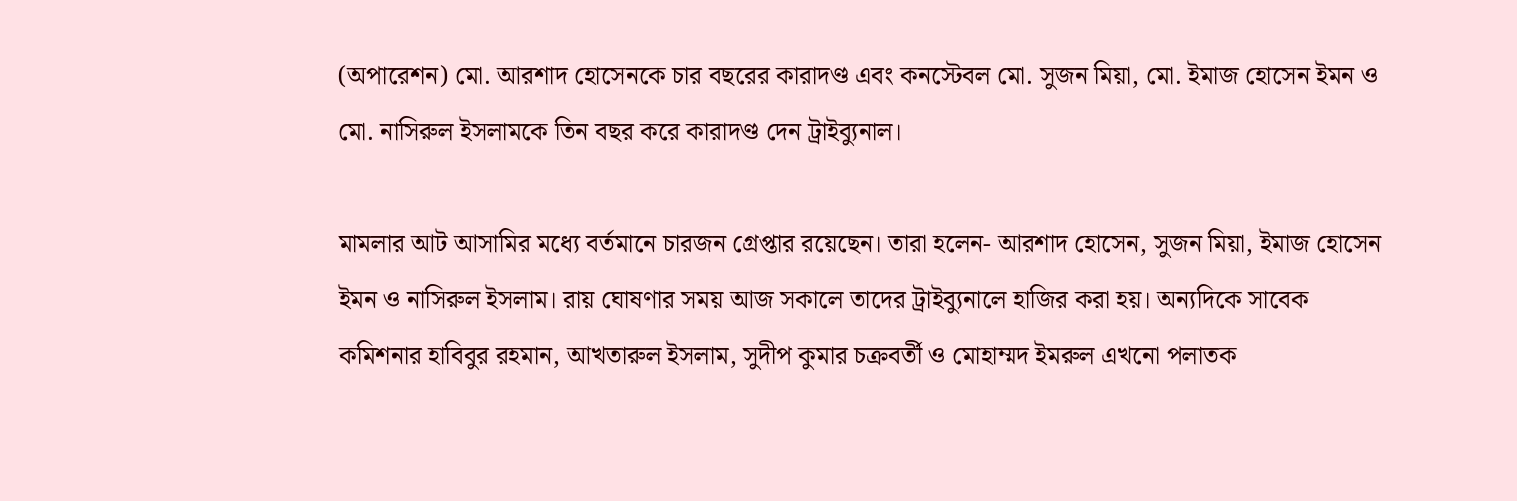(অপারেশন) মো. আরশাদ হোসেনকে চার বছরের কারাদণ্ড এবং কনস্টেবল মো. সুজন মিয়া, মো. ইমাজ হোসেন ইমন ও মো. নাসিরুল ইসলামকে তিন বছর করে কারাদণ্ড দেন ট্রাইব্যুনাল।

মামলার আট আসামির মধ্যে বর্তমানে চারজন গ্রেপ্তার রয়েছেন। তারা হলেন- আরশাদ হোসেন, সুজন মিয়া, ইমাজ হোসেন ইমন ও নাসিরুল ইসলাম। রায় ঘোষণার সময় আজ সকালে তাদের ট্রাইব্যুনালে হাজির করা হয়। অন্যদিকে সাবেক কমিশনার হাবিবুর রহমান, আখতারুল ইসলাম, সুদীপ কুমার চক্রবর্তী ও মোহাম্মদ ইমরুল এখনো পলাতক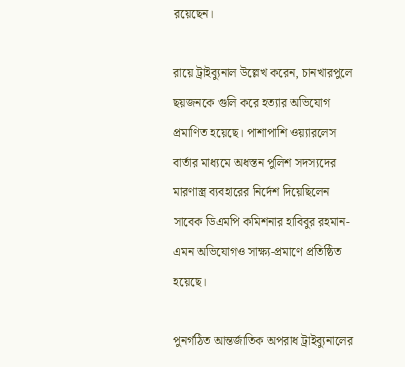রয়েছেন।

রায়ে ট্রাইব্যুনাল উল্লেখ করেন, চানখারপুলে ছয়জনকে গুলি করে হত্যার অভিযোগ প্রমাণিত হয়েছে। পাশাপাশি ওয়্যারলেস বার্তার মাধ্যমে অধস্তন পুলিশ সদস্যদের মারণাস্ত্র ব্যবহারের নির্দেশ দিয়েছিলেন সাবেক ডিএমপি কমিশনার হাবিবুর রহমান- এমন অভিযোগও সাক্ষ্য-প্রমাণে প্রতিষ্ঠিত হয়েছে।

পুনর্গঠিত আন্তর্জাতিক অপরাধ ট্রাইব্যুনালের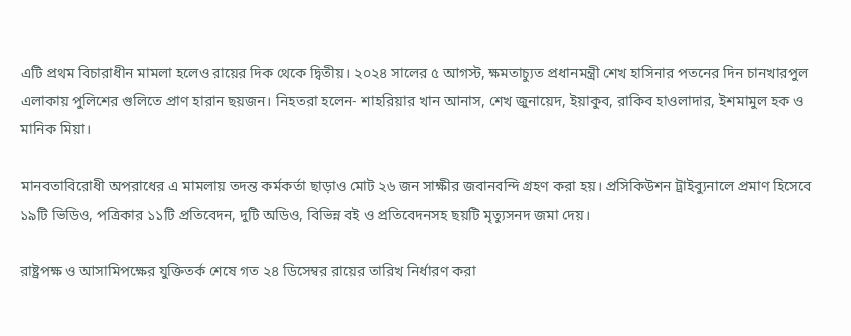এটি প্রথম বিচারাধীন মামলা হলেও রায়ের দিক থেকে দ্বিতীয়। ২০২৪ সালের ৫ আগস্ট, ক্ষমতাচ্যুত প্রধানমন্ত্রী শেখ হাসিনার পতনের দিন চানখারপুল এলাকায় পুলিশের গুলিতে প্রাণ হারান ছয়জন। নিহতরা হলেন- শাহরিয়ার খান আনাস, শেখ জুনায়েদ, ইয়াকুব, রাকিব হাওলাদার, ইশমামুল হক ও মানিক মিয়া।

মানবতাবিরোধী অপরাধের এ মামলায় তদন্ত কর্মকর্তা ছাড়াও মোট ২৬ জন সাক্ষীর জবানবন্দি গ্রহণ করা হয়। প্রসিকিউশন ট্রাইব্যুনালে প্রমাণ হিসেবে ১৯টি ভিডিও, পত্রিকার ১১টি প্রতিবেদন, দুটি অডিও, বিভিন্ন বই ও প্রতিবেদনসহ ছয়টি মৃত্যুসনদ জমা দেয়।

রাষ্ট্রপক্ষ ও আসামিপক্ষের যুক্তিতর্ক শেষে গত ২৪ ডিসেম্বর রায়ের তারিখ নির্ধারণ করা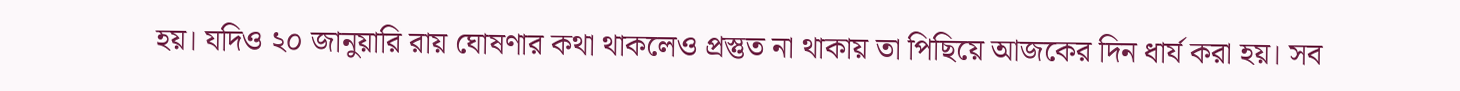হয়। যদিও ২০ জানুয়ারি রায় ঘোষণার কথা থাকলেও প্রস্তুত না থাকায় তা পিছিয়ে আজকের দিন ধার্য করা হয়। সব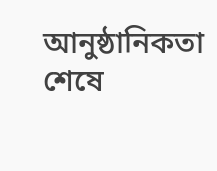আনুষ্ঠানিকতা শেষে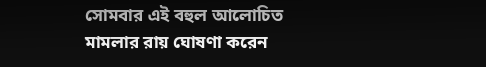সোমবার এই বহুল আলোচিত মামলার রায় ঘোষণা করেন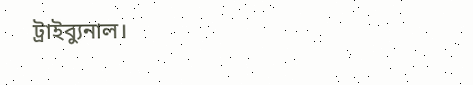ট্রাইব্যুনাল।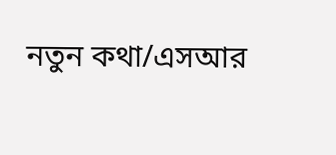নতুন কথা/এসআর